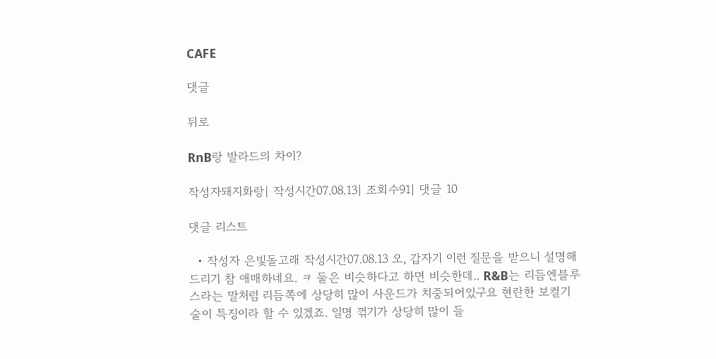CAFE

댓글

뒤로

RnB랑 발라드의 차이?

작성자돼지화랑| 작성시간07.08.13| 조회수91| 댓글 10

댓글 리스트

  • 작성자 은빛돌고래 작성시간07.08.13 오, 갑자기 이런 질문을 받으니 설명해드리기 참 애매하네요. ㅋ 둘은 비슷하다고 하면 비슷한데.. R&B는 리듬엔블루스라는 말처럼 리듬쪽에 상당히 많이 사운드가 치중되어있구요 현란한 보컬기술이 특징이라 할 수 있겠죠. 일명 꺾기가 상당히 많이 들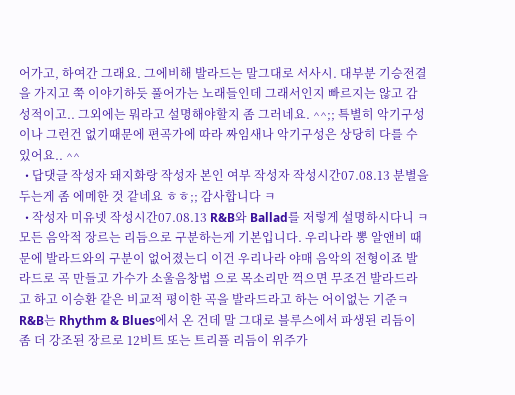어가고, 하여간 그래요. 그에비해 발라드는 말그대로 서사시. 대부분 기승전결을 가지고 쭉 이야기하듯 풀어가는 노래들인데 그래서인지 빠르지는 않고 감성적이고.. 그외에는 뭐라고 설명해야할지 좀 그러네요. ^^;; 특별히 악기구성이나 그런건 없기때문에 편곡가에 따라 짜임새나 악기구성은 상당히 다를 수 있어요.. ^^
  • 답댓글 작성자 돼지화랑 작성자 본인 여부 작성자 작성시간07.08.13 분별을 두는게 좀 에메한 것 같네요 ㅎㅎ;; 감사합니다 ㅋ
  • 작성자 미유넷 작성시간07.08.13 R&B와 Ballad를 저렇게 설명하시다니 ㅋ 모든 음악적 장르는 리듬으로 구분하는게 기본입니다. 우리나라 뽕 알앤비 때문에 발라드와의 구분이 없어졌는디 이건 우리나라 야매 음악의 전형이죠 발라드로 곡 만들고 가수가 소울음창법 으로 목소리만 꺽으면 무조건 발라드라고 하고 이승환 같은 비교적 평이한 곡을 발라드라고 하는 어이없는 기준ㅋ R&B는 Rhythm & Blues에서 온 건데 말 그대로 블루스에서 파생된 리듬이 좀 더 강조된 장르로 12비트 또는 트리플 리듬이 위주가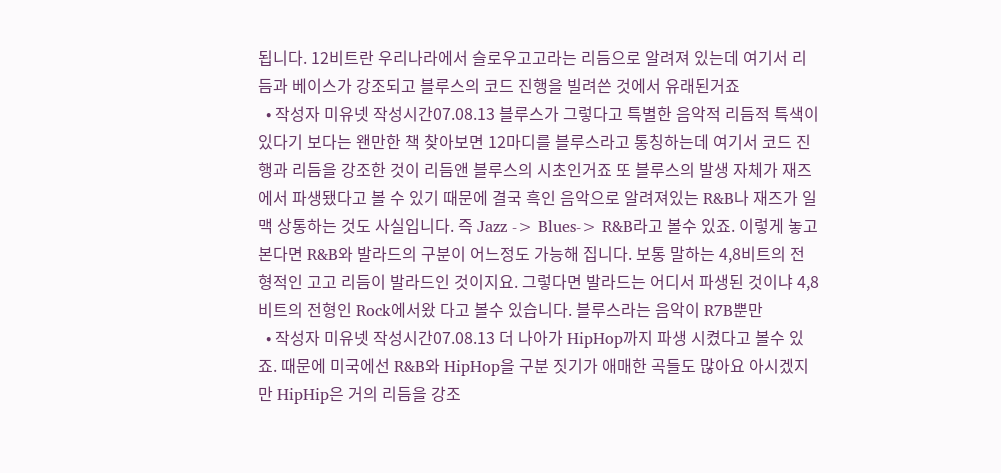됩니다. 12비트란 우리나라에서 슬로우고고라는 리듬으로 알려져 있는데 여기서 리듬과 베이스가 강조되고 블루스의 코드 진행을 빌려쓴 것에서 유래된거죠
  • 작성자 미유넷 작성시간07.08.13 블루스가 그렇다고 특별한 음악적 리듬적 특색이 있다기 보다는 왠만한 책 찾아보면 12마디를 블루스라고 통칭하는데 여기서 코드 진행과 리듬을 강조한 것이 리듬앤 블루스의 시초인거죠 또 블루스의 발생 자체가 재즈에서 파생됐다고 볼 수 있기 때문에 결국 흑인 음악으로 알려져있는 R&B나 재즈가 일맥 상통하는 것도 사실입니다. 즉 Jazz -> Blues-> R&B라고 볼수 있죠. 이렇게 놓고 본다면 R&B와 발라드의 구분이 어느정도 가능해 집니다. 보통 말하는 4,8비트의 전형적인 고고 리듬이 발라드인 것이지요. 그렇다면 발라드는 어디서 파생된 것이냐 4,8비트의 전형인 Rock에서왔 다고 볼수 있습니다. 블루스라는 음악이 R7B뿐만
  • 작성자 미유넷 작성시간07.08.13 더 나아가 HipHop까지 파생 시켰다고 볼수 있죠. 때문에 미국에선 R&B와 HipHop을 구분 짓기가 애매한 곡들도 많아요 아시겠지만 HipHip은 거의 리듬을 강조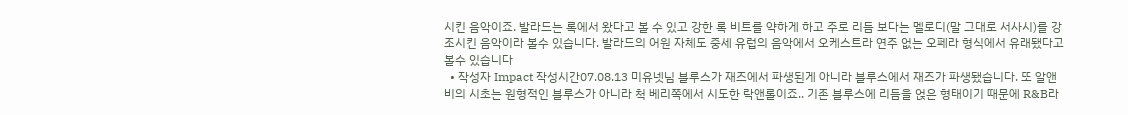시킨 음악이죠. 발라드는 록에서 왔다고 볼 수 있고 강한 록 비트를 약하게 하고 주로 리듬 보다는 멜로디(말 그대로 서사시)를 강조시킨 음악이라 볼수 있습니다. 발라드의 어원 자체도 중세 유럽의 음악에서 오케스트라 연주 없는 오페라 형식에서 유래됐다고 볼수 있습니다
  • 작성자 Impact 작성시간07.08.13 미유넷님 블루스가 재즈에서 파생된게 아니라 블루스에서 재즈가 파생됐습니다. 또 알앤비의 시초는 원형적인 블루스가 아니라 척 베리쪽에서 시도한 락앤롤이죠.. 기존 블루스에 리듬을 얹은 형태이기 때문에 R&B라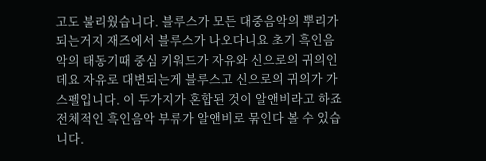고도 불리웠습니다. 블루스가 모든 대중음악의 뿌리가 되는거지 재즈에서 블루스가 나오다니요 초기 흑인음악의 태동기때 중심 키워드가 자유와 신으로의 귀의인데요 자유로 대변되는게 블루스고 신으로의 귀의가 가스펠입니다. 이 두가지가 혼합된 것이 알앤비라고 하죠 전체적인 흑인음악 부류가 알앤비로 묶인다 볼 수 있습니다.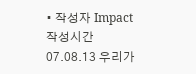• 작성자 Impact 작성시간07.08.13 우리가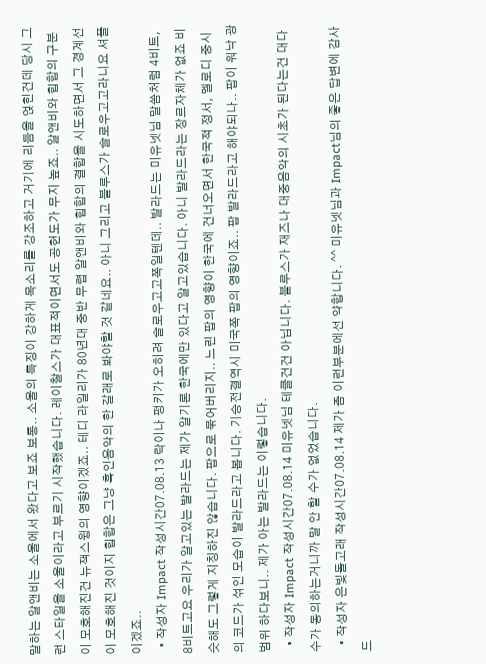말하는 알앤비는 소울에서 왔다고 보죠 보통.. 소울의 특징이 강하게 목소리를 강조하고 거기에 리듬을 얹힌건데 당시 그런 스타일을 소울이라고 부르기 시작했습니다. 레이찰스가 대표적이면서도 공헌도가 무지 높죠.. 알앤비와 힙합의 구분이 모호해진건 뉴잭스윙의 영향이겠죠.. 테디 라일리가 80년대 중반 무렵 알앤비와 힙합의 결합을 시도하면서 그 경계선이 모호해진 것이지 힙합은 그냥 흑인음악의 한 갈래로 봐야할 것 같네요.. 아니 그리고 블루스가 슬로우고고라니요 셔플이겠죠..
  • 작성자 Impact 작성시간07.08.13 락이나 펑키가 오히려 슬로우고고쪽일텐데.. 발라드는 미유넷님 말씀처럼 4비트, 8비트고요 우리가 알고있는 발라드는 제가 알기론 한국에만 있다고 알고있습니다. 아니 발라드라는 장르자체가 없죠 비슷해도 그렇게 지칭하진 않습니다. 팝으로 묶어버리지.. 느린 팝의 영향이 한국에 건너오면서 한국적 정서, 멜로디 중시의 코드가 섞인 모습이 발라드라고 봅니다. 기승전결역시 미국쪽 팝의 영향이죠.. 팝 발라드라고 해야되나.. 팝이 워낙 광범위 하다보니.. 제가 아는 발라드는 이렇습니다.
  • 작성자 Impact 작성시간07.08.14 미유넷님 테클건건 아닙니다. 블루스가 재즈나 대중음악의 시초가 된다는건 대다수가 동의하는거니까 말 안 할 수가 없었습니다.
  • 작성자 은빛돌고래 작성시간07.08.14 제가 좀 이런부분에선 약합니다. ^^ 미유넷님과 Impact님의 좋은 답변에 감사드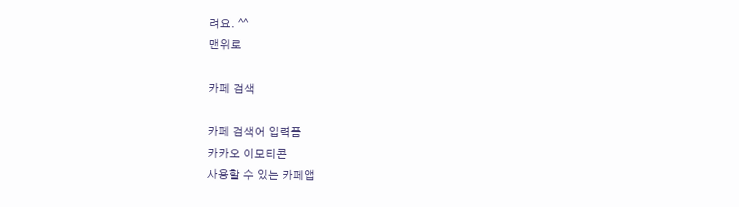려요. ^^
맨위로

카페 검색

카페 검색어 입력폼
카카오 이모티콘
사용할 수 있는 카페앱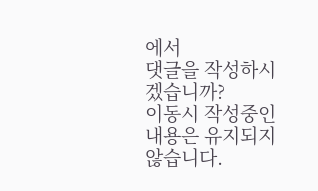에서
댓글을 작성하시겠습니까?
이동시 작성중인 내용은 유지되지 않습니다.